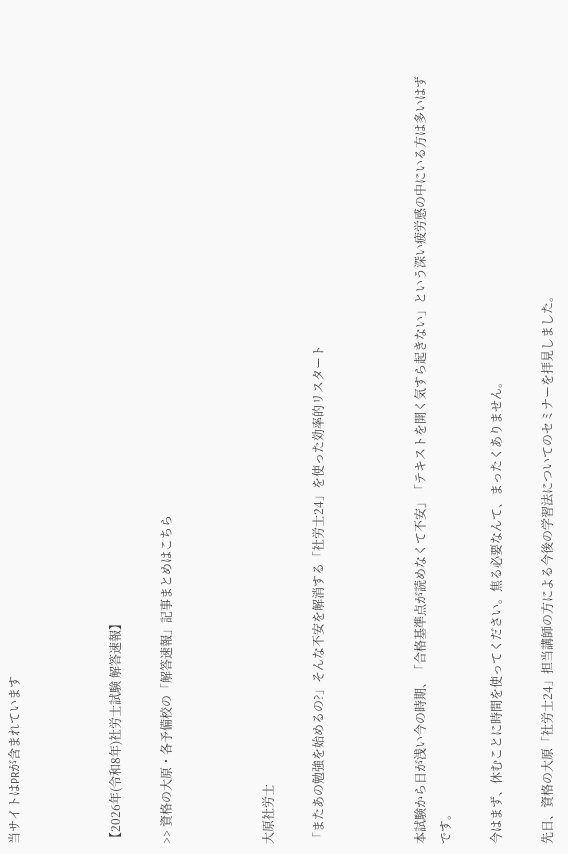当サイトはPRが含まれています



【2026年(令和8年)社労士試験 解答速報】

>> 資格の大原・各予備校の「解答速報」記事まとめはこちら



大原社労士

「またあの勉強を始めるの?」そんな不安を解消する「社労士24」を使った効率的リスタート



本試験から日が浅い今の時期、「合格基準点が読めなくて不安」「テキストを開く気すら起きない」という深い疲労感の中にいる方は多いはずです。

今はまず、休むことに時間を使ってください。焦る必要なんて、まったくありません。

先日、資格の大原「社労士24」担当講師の方による今後の学習法についてのセミナーを拝見しました。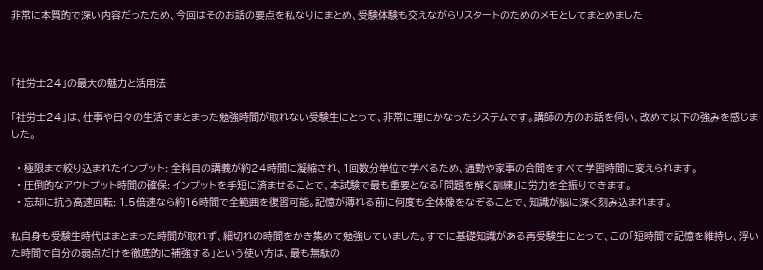非常に本質的で深い内容だったため、今回はそのお話の要点を私なりにまとめ、受験体験も交えながらリスタートのためのメモとしてまとめました



「社労士24」の最大の魅力と活用法

「社労士24」は、仕事や日々の生活でまとまった勉強時間が取れない受験生にとって、非常に理にかなったシステムです。講師の方のお話を伺い、改めて以下の強みを感じました。

  • 極限まで絞り込まれたインプット: 全科目の講義が約24時間に凝縮され、1回数分単位で学べるため、通勤や家事の合間をすべて学習時間に変えられます。
  • 圧倒的なアウトプット時間の確保: インプットを手短に済ませることで、本試験で最も重要となる「問題を解く訓練」に労力を全振りできます。
  • 忘却に抗う高速回転: 1.5倍速なら約16時間で全範囲を復習可能。記憶が薄れる前に何度も全体像をなぞることで、知識が脳に深く刻み込まれます。

私自身も受験生時代はまとまった時間が取れず、細切れの時間をかき集めて勉強していました。すでに基礎知識がある再受験生にとって、この「短時間で記憶を維持し、浮いた時間で自分の弱点だけを徹底的に補強する」という使い方は、最も無駄の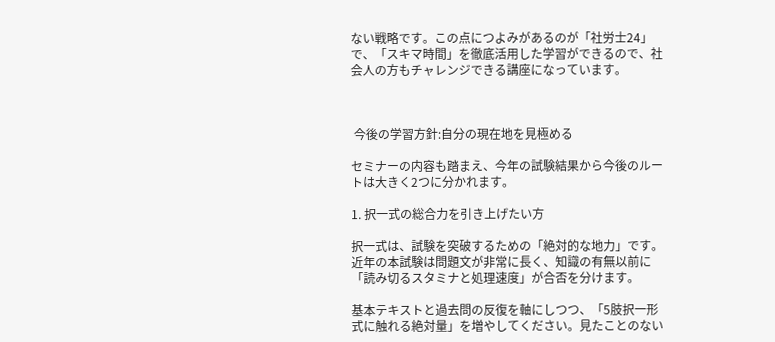ない戦略です。この点につよみがあるのが「社労士24」で、「スキマ時間」を徹底活用した学習ができるので、社会人の方もチャレンジできる講座になっています。



 今後の学習方針:自分の現在地を見極める

セミナーの内容も踏まえ、今年の試験結果から今後のルートは大きく2つに分かれます。

1. 択一式の総合力を引き上げたい方

択一式は、試験を突破するための「絶対的な地力」です。近年の本試験は問題文が非常に長く、知識の有無以前に「読み切るスタミナと処理速度」が合否を分けます。

基本テキストと過去問の反復を軸にしつつ、「5肢択一形式に触れる絶対量」を増やしてください。見たことのない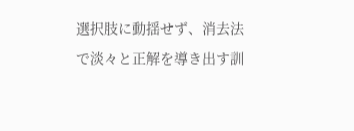選択肢に動揺せず、消去法で淡々と正解を導き出す訓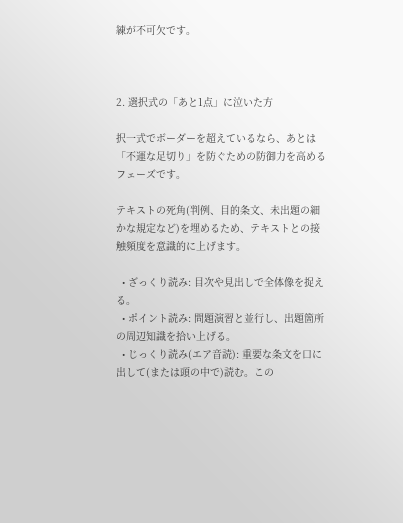練が不可欠です。



2. 選択式の「あと1点」に泣いた方

択一式でボーダーを超えているなら、あとは「不運な足切り」を防ぐための防御力を高めるフェーズです。

テキストの死角(判例、目的条文、未出題の細かな規定など)を埋めるため、テキストとの接触頻度を意識的に上げます。

  • ざっくり読み: 目次や見出しで全体像を捉える。
  • ポイント読み: 問題演習と並行し、出題箇所の周辺知識を拾い上げる。
  • じっくり読み(エア音読): 重要な条文を口に出して(または頭の中で)読む。この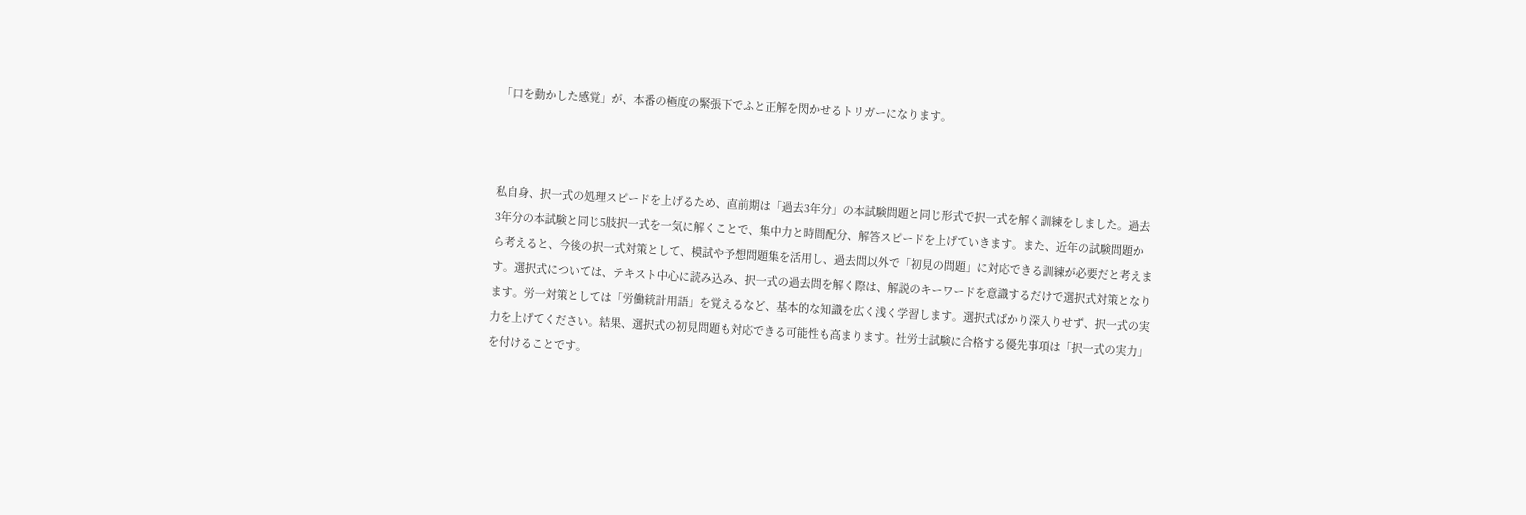「口を動かした感覚」が、本番の極度の緊張下でふと正解を閃かせるトリガーになります。



私自身、択一式の処理スピードを上げるため、直前期は「過去3年分」の本試験問題と同じ形式で択一式を解く訓練をしました。過去3年分の本試験と同じ5肢択一式を一気に解くことで、集中力と時間配分、解答スピードを上げていきます。また、近年の試験問題から考えると、今後の択一式対策として、模試や予想問題集を活用し、過去問以外で「初見の問題」に対応できる訓練が必要だと考えます。選択式については、テキスト中心に読み込み、択一式の過去問を解く際は、解説のキーワードを意識するだけで選択式対策となります。労一対策としては「労働統計用語」を覚えるなど、基本的な知識を広く浅く学習します。選択式ばかり深入りせず、択一式の実力を上げてください。結果、選択式の初見問題も対応できる可能性も高まります。社労士試験に合格する優先事項は「択一式の実力」を付けることです。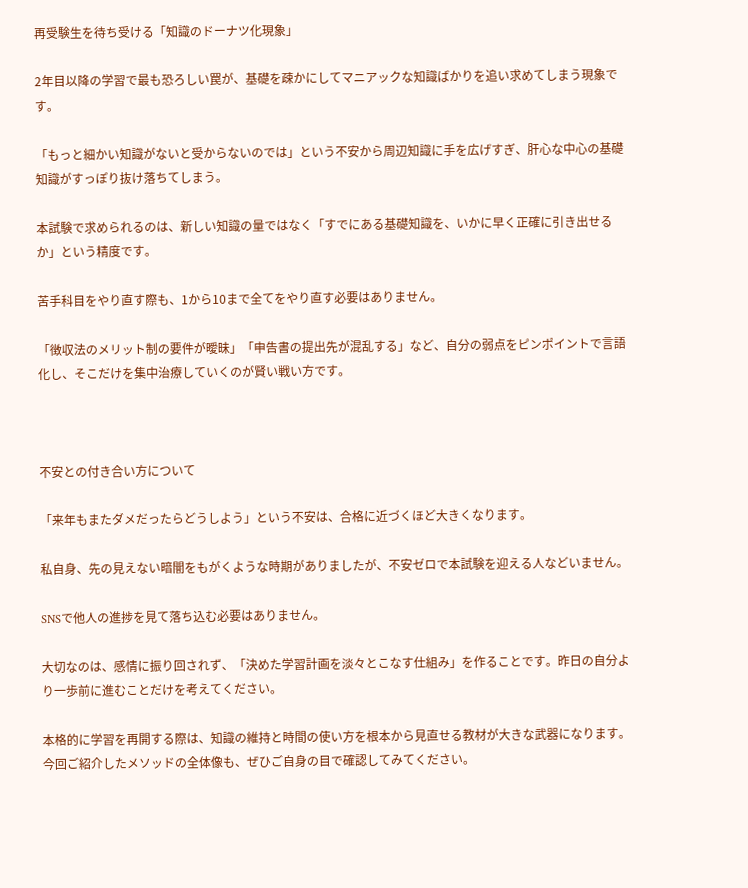再受験生を待ち受ける「知識のドーナツ化現象」

2年目以降の学習で最も恐ろしい罠が、基礎を疎かにしてマニアックな知識ばかりを追い求めてしまう現象です。

「もっと細かい知識がないと受からないのでは」という不安から周辺知識に手を広げすぎ、肝心な中心の基礎知識がすっぽり抜け落ちてしまう。

本試験で求められるのは、新しい知識の量ではなく「すでにある基礎知識を、いかに早く正確に引き出せるか」という精度です。

苦手科目をやり直す際も、1から10まで全てをやり直す必要はありません。

「徴収法のメリット制の要件が曖昧」「申告書の提出先が混乱する」など、自分の弱点をピンポイントで言語化し、そこだけを集中治療していくのが賢い戦い方です。



不安との付き合い方について

「来年もまたダメだったらどうしよう」という不安は、合格に近づくほど大きくなります。

私自身、先の見えない暗闇をもがくような時期がありましたが、不安ゼロで本試験を迎える人などいません。

SNSで他人の進捗を見て落ち込む必要はありません。

大切なのは、感情に振り回されず、「決めた学習計画を淡々とこなす仕組み」を作ることです。昨日の自分より一歩前に進むことだけを考えてください。

本格的に学習を再開する際は、知識の維持と時間の使い方を根本から見直せる教材が大きな武器になります。今回ご紹介したメソッドの全体像も、ぜひご自身の目で確認してみてください。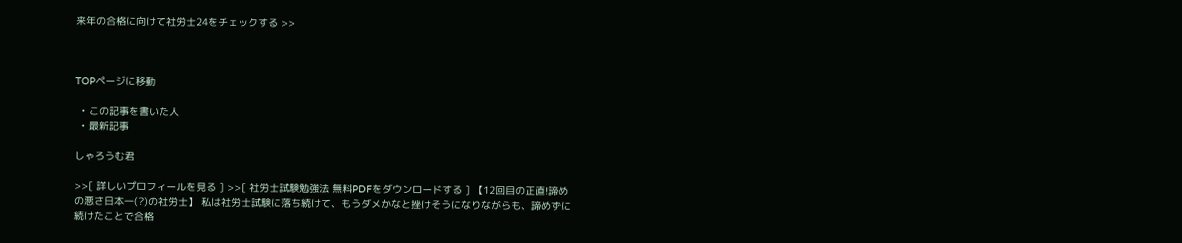来年の合格に向けて社労士24をチェックする >>



TOPページに移動

  • この記事を書いた人
  • 最新記事

しゃろうむ君

>>[ 詳しいプロフィールを見る ] >>[ 社労士試験勉強法 無料PDFをダウンロードする ] 【12回目の正直!諦めの悪さ日本一(?)の社労士】 私は社労士試験に落ち続けて、もうダメかなと挫けそうになりながらも、諦めずに続けたことで合格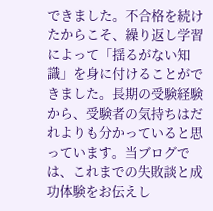できました。不合格を続けたからこそ、繰り返し学習によって「揺るがない知識」を身に付けることができました。長期の受験経験から、受験者の気持ちはだれよりも分かっていると思っています。当ブログでは、これまでの失敗談と成功体験をお伝えし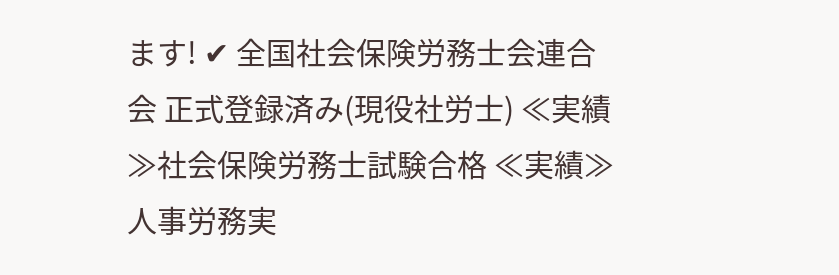ます! ✔ 全国社会保険労務士会連合会 正式登録済み(現役社労士) ≪実績≫社会保険労務士試験合格 ≪実績≫人事労務実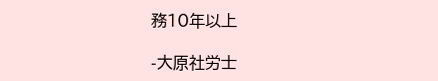務10年以上

-大原社労士